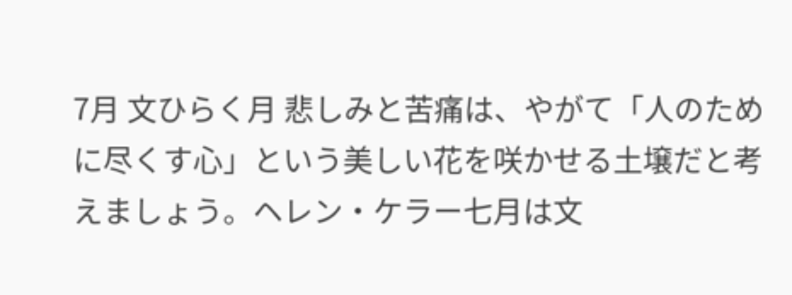7月 文ひらく月 悲しみと苦痛は、やがて「人のために尽くす心」という美しい花を咲かせる土壌だと考えましょう。ヘレン・ケラー七月は文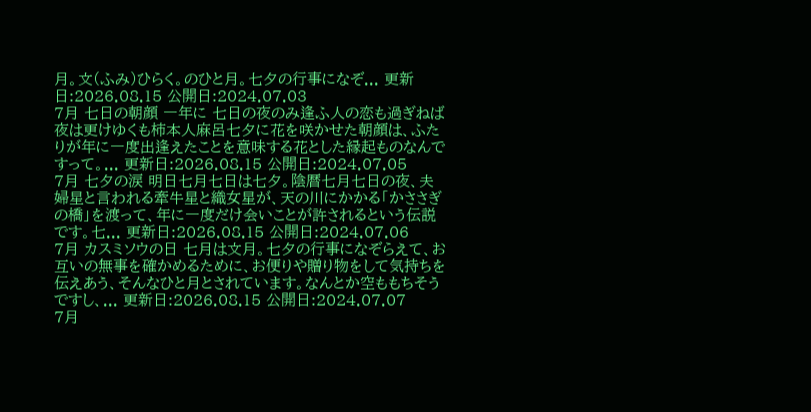月。文(ふみ)ひらく。のひと月。七夕の行事になぞ... 更新日:2026.08.15 公開日:2024.07.03
7月 七日の朝顔 一年に 七日の夜のみ逢ふ人の恋も過ぎねば 夜は更けゆくも柿本人麻呂七夕に花を咲かせた朝顔は、ふたりが年に一度出逢えたことを意味する花とした縁起ものなんですって。... 更新日:2026.08.15 公開日:2024.07.05
7月 七夕の涙 明日七月七日は七夕。陰暦七月七日の夜、夫婦星と言われる牽牛星と織女星が、天の川にかかる「かささぎの橋」を渡って、年に一度だけ会いことが許されるという伝説です。七... 更新日:2026.08.15 公開日:2024.07.06
7月 カスミソウの日 七月は文月。七夕の行事になぞらえて、お互いの無事を確かめるために、お便りや贈り物をして気持ちを伝えあう、そんなひと月とされています。なんとか空ももちそうですし、... 更新日:2026.08.15 公開日:2024.07.07
7月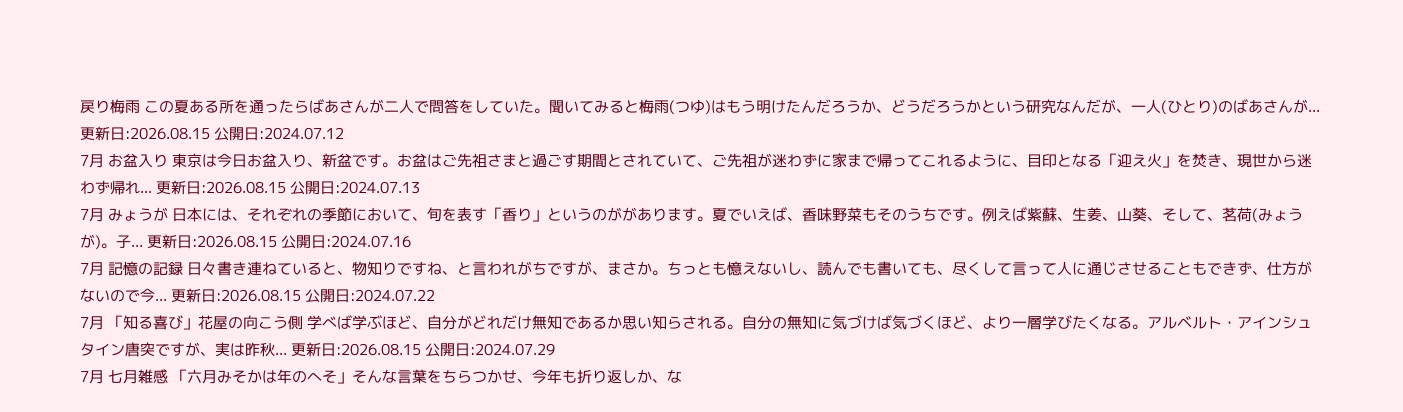戻り梅雨 この夏ある所を通ったらばあさんが二人で問答をしていた。聞いてみると梅雨(つゆ)はもう明けたんだろうか、どうだろうかという研究なんだが、一人(ひとり)のばあさんが... 更新日:2026.08.15 公開日:2024.07.12
7月 お盆入り 東京は今日お盆入り、新盆です。お盆はご先祖さまと過ごす期間とされていて、ご先祖が迷わずに家まで帰ってこれるように、目印となる「迎え火」を焚き、現世から迷わず帰れ... 更新日:2026.08.15 公開日:2024.07.13
7月 みょうが 日本には、それぞれの季節において、旬を表す「香り」というのががあります。夏でいえば、香味野菜もそのうちです。例えば紫蘇、生姜、山葵、そして、茗荷(みょうが)。子... 更新日:2026.08.15 公開日:2024.07.16
7月 記憶の記録 日々書き連ねていると、物知りですね、と言われがちですが、まさか。ちっとも憶えないし、読んでも書いても、尽くして言って人に通じさせることもできず、仕方がないので今... 更新日:2026.08.15 公開日:2024.07.22
7月 「知る喜び」花屋の向こう側 学べば学ぶほど、自分がどれだけ無知であるか思い知らされる。自分の無知に気づけば気づくほど、より一層学びたくなる。アルベルト・アインシュタイン唐突ですが、実は昨秋... 更新日:2026.08.15 公開日:2024.07.29
7月 七月雑感 「六月みそかは年のへそ」そんな言葉をちらつかせ、今年も折り返しか、な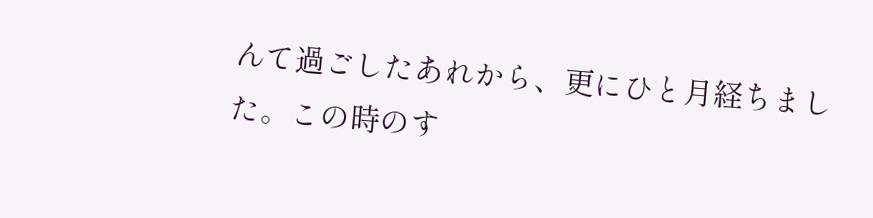んて過ごしたあれから、更にひと月経ちました。この時のす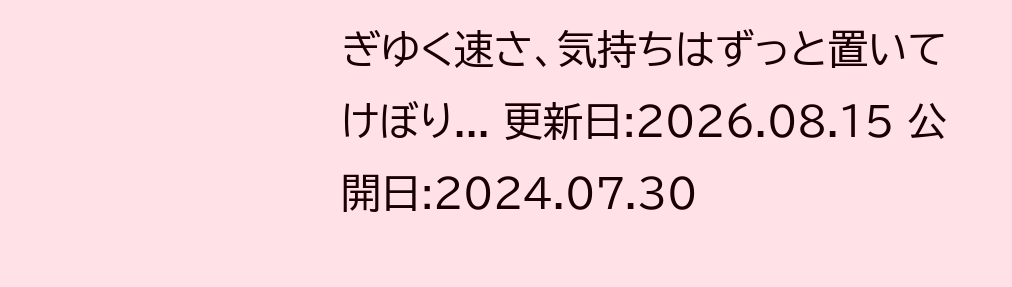ぎゆく速さ、気持ちはずっと置いてけぼり... 更新日:2026.08.15 公開日:2024.07.30